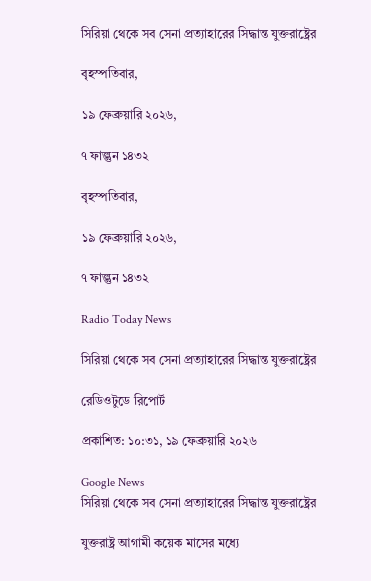সিরিয়া থেকে সব সেনা প্রত্যাহারের সিদ্ধান্ত যুক্তরাষ্ট্রের

বৃহস্পতিবার,

১৯ ফেব্রুয়ারি ২০২৬,

৭ ফাল্গুন ১৪৩২

বৃহস্পতিবার,

১৯ ফেব্রুয়ারি ২০২৬,

৭ ফাল্গুন ১৪৩২

Radio Today News

সিরিয়া থেকে সব সেনা প্রত্যাহারের সিদ্ধান্ত যুক্তরাষ্ট্রের

রেডিওটুডে রিপোর্ট

প্রকাশিত: ১০:৩১, ১৯ ফেব্রুয়ারি ২০২৬

Google News
সিরিয়া থেকে সব সেনা প্রত্যাহারের সিদ্ধান্ত যুক্তরাষ্ট্রের

যুক্তরাষ্ট্র আগামী কয়েক মাসের মধ্যে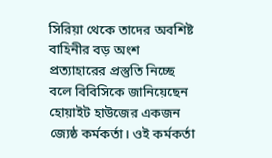সিরিয়া থেকে তাদের অবশিষ্ট বাহিনীর বড় অংশ প্রত্যাহারের প্রস্তুতি নিচ্ছে বলে বিবিসিকে জানিয়েছেন হোয়াইট হাউজের একজন জ্যেষ্ঠ কর্মকর্তা। ওই কর্মকর্তা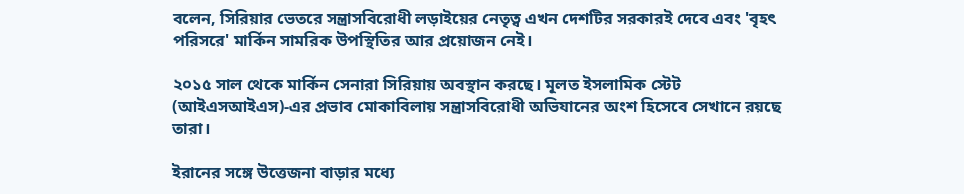বলেন, সিরিয়ার ভেতরে সন্ত্রাসবিরোধী লড়াইয়ের নেতৃত্ব এখন দেশটির সরকারই দেবে এবং 'বৃহৎ পরিসরে' মার্কিন সামরিক উপস্থিতির আর প্রয়োজন নেই।

২০১৫ সাল থেকে মার্কিন সেনারা সিরিয়ায় অবস্থান করছে। মূলত ইসলামিক স্টেট (আইএসআইএস)-এর প্রভাব মোকাবিলায় সন্ত্রাসবিরোধী অভিযানের অংশ হিসেবে সেখানে রয়ছে তারা।

ইরানের সঙ্গে উত্তেজনা বাড়ার মধ্যে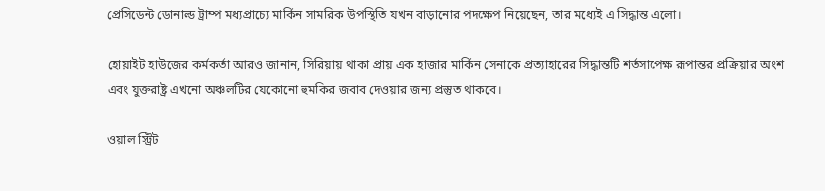প্রেসিডেন্ট ডোনাল্ড ট্রাম্প মধ্যপ্রাচ্যে মার্কিন সামরিক উপস্থিতি যখন বাড়ানোর পদক্ষেপ নিয়েছেন, তার মধ্যেই এ সিদ্ধান্ত এলো।

হোয়াইট হাউজের কর্মকর্তা আরও জানান, সিরিয়ায় থাকা প্রায় এক হাজার মার্কিন সেনাকে প্রত্যাহারের সিদ্ধান্তটি শর্তসাপেক্ষ রূপান্তর প্রক্রিয়ার অংশ এবং যুক্তরাষ্ট্র এখনো অঞ্চলটির যেকোনো হুমকির জবাব দেওয়ার জন্য প্রস্তুত থাকবে।

ওয়াল স্ট্রিট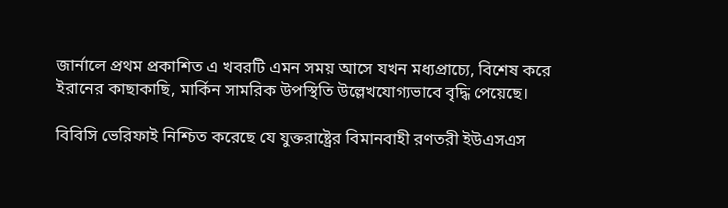জার্নালে প্রথম প্রকাশিত এ খবরটি এমন সময় আসে যখন মধ্যপ্রাচ্যে, বিশেষ করে ইরানের কাছাকাছি, মার্কিন সামরিক উপস্থিতি উল্লেখযোগ্যভাবে বৃদ্ধি পেয়েছে।

বিবিসি ভেরিফাই নিশ্চিত করেছে যে যুক্তরাষ্ট্রের বিমানবাহী রণতরী ইউএসএস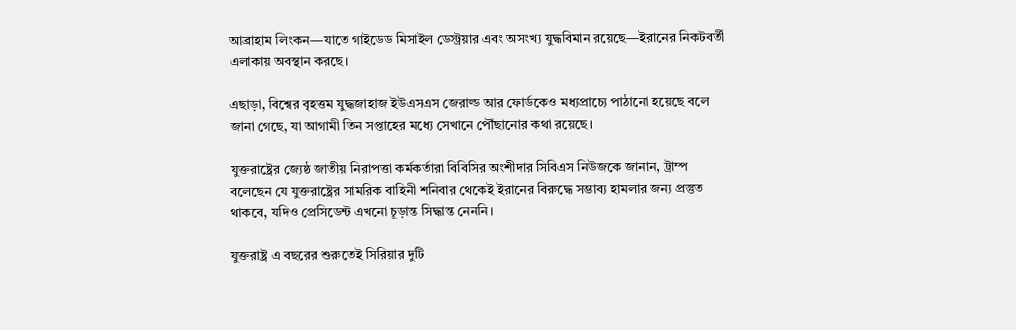আব্রাহাম লিংকন—যাতে গাইডেড মিসাইল ডেস্ট্রয়ার এবং অসংখ্য যুদ্ধবিমান রয়েছে—ইরানের নিকটবর্তী এলাকায় অবস্থান করছে।

এছাড়া, বিশ্বের বৃহত্তম যুদ্ধজাহাজ ইউএসএস জেরাল্ড আর ফোর্ডকেও মধ্যপ্রাচ্যে পাঠানো হয়েছে বলে জানা গেছে, যা আগামী তিন সপ্তাহের মধ্যে সেখানে পৌঁছানোর কথা রয়েছে।

যুক্তরাষ্ট্রের জ্যেষ্ঠ জাতীয় নিরাপত্তা কর্মকর্তারা বিবিসির অংশীদার সিবিএস নিউজকে জানান, ট্রাম্প বলেছেন যে যুক্তরাষ্ট্রের সামরিক বাহিনী শনিবার থেকেই ইরানের বিরুদ্ধে সম্ভাব্য হামলার জন্য প্রস্তুত থাকবে, যদিও প্রেসিডেন্ট এখনো চূড়ান্ত সিদ্ধান্ত নেননি।

যুক্তরাষ্ট্র এ বছরের শুরুতেই সিরিয়ার দুটি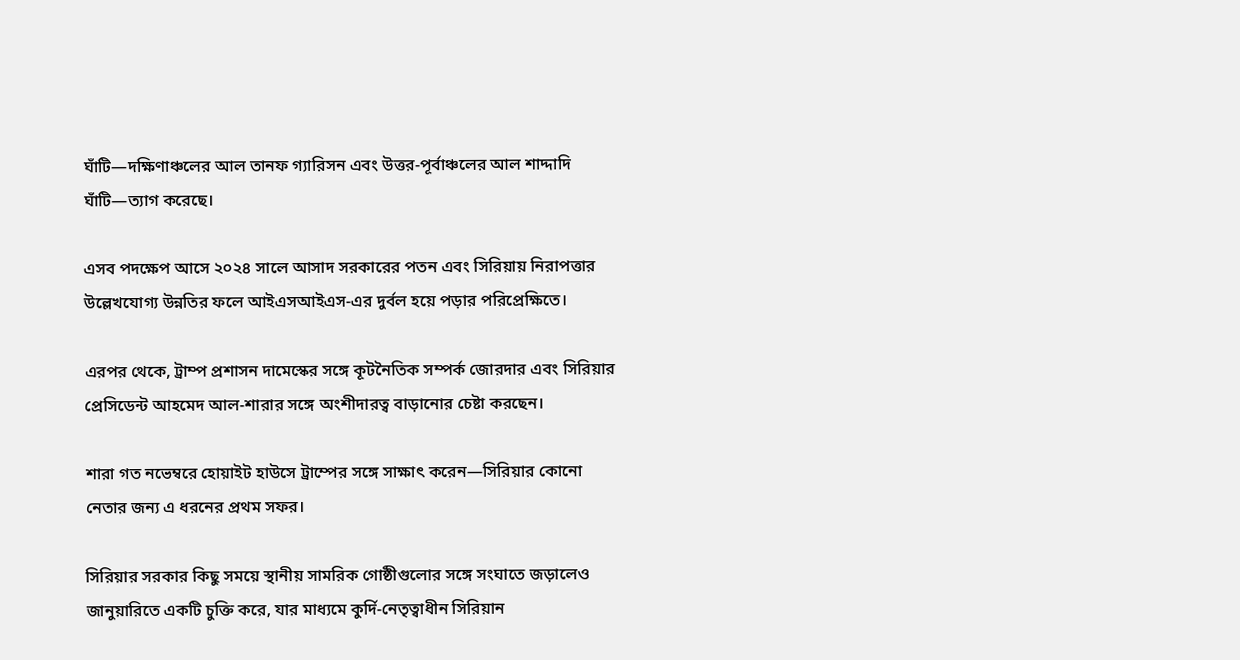ঘাঁটি—দক্ষিণাঞ্চলের আল তানফ গ্যারিসন এবং উত্তর-পূর্বাঞ্চলের আল শাদ্দাদি ঘাঁটি—ত্যাগ করেছে।

এসব পদক্ষেপ আসে ২০২৪ সালে আসাদ সরকারের পতন এবং সিরিয়ায় নিরাপত্তার উল্লেখযোগ্য উন্নতির ফলে আইএসআইএস-এর দুর্বল হয়ে পড়ার পরিপ্রেক্ষিতে।

এরপর থেকে, ট্রাম্প প্রশাসন দামেস্কের সঙ্গে কূটনৈতিক সম্পর্ক জোরদার এবং সিরিয়ার প্রেসিডেন্ট আহমেদ আল-শারার সঙ্গে অংশীদারত্ব বাড়ানোর চেষ্টা করছেন।

শারা গত নভেম্বরে হোয়াইট হাউসে ট্রাম্পের সঙ্গে সাক্ষাৎ করেন—সিরিয়ার কোনো নেতার জন্য এ ধরনের প্রথম সফর।

সিরিয়ার সরকার কিছু সময়ে স্থানীয় সামরিক গোষ্ঠীগুলোর সঙ্গে সংঘাতে জড়ালেও জানুয়ারিতে একটি চুক্তি করে, যার মাধ্যমে কুর্দি-নেতৃত্বাধীন সিরিয়ান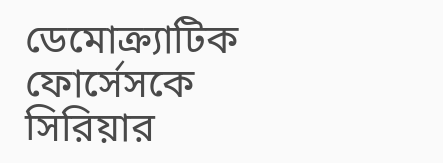ডেমোক্র্যাটিক ফোর্সেসকে সিরিয়ার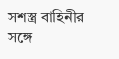সশস্ত্র বাহিনীর সঙ্গে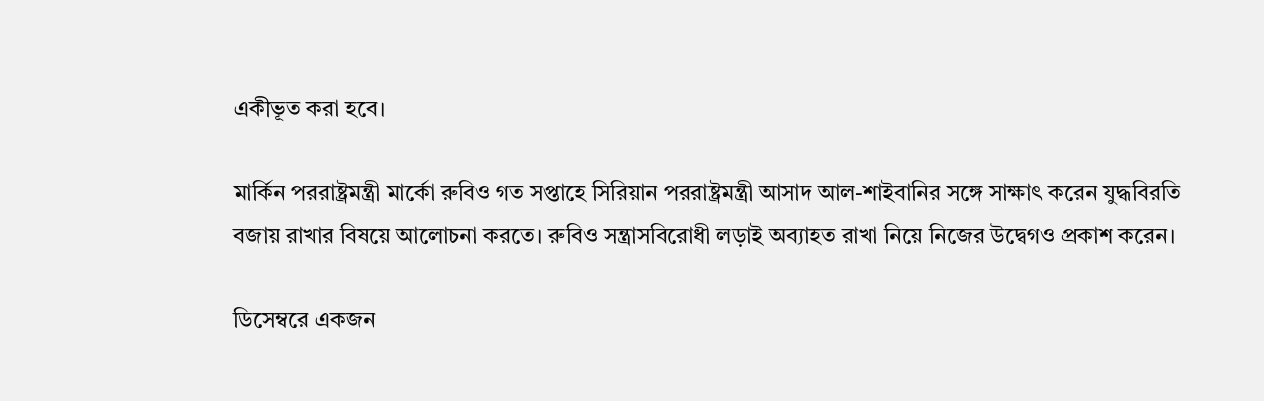একীভূত করা হবে।

মার্কিন পররাষ্ট্রমন্ত্রী মার্কো রুবিও গত সপ্তাহে সিরিয়ান পররাষ্ট্রমন্ত্রী আসাদ আল-শাইবানির সঙ্গে সাক্ষাৎ করেন যুদ্ধবিরতি বজায় রাখার বিষয়ে আলোচনা করতে। রুবিও সন্ত্রাসবিরোধী লড়াই অব্যাহত রাখা নিয়ে নিজের উদ্বেগও প্রকাশ করেন।

ডিসেম্বরে একজন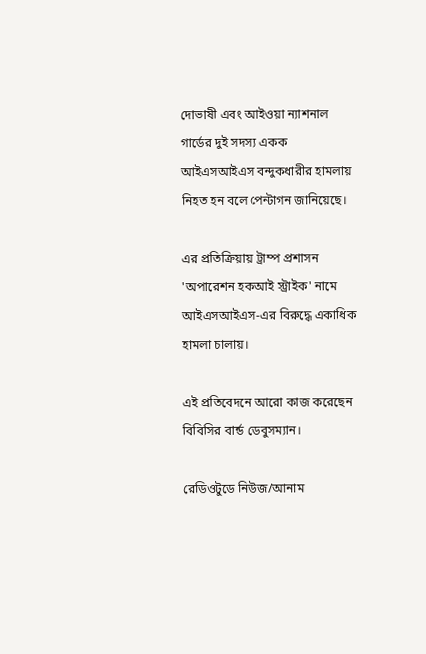দোভাষী এবং আইওয়া ন্যাশনাল গার্ডের দুই সদস্য একক আইএসআইএস বন্দুকধারীর হামলায় নিহত হন বলে পেন্টাগন জানিয়েছে।

এর প্রতিক্রিয়ায় ট্রাম্প প্রশাসন 'অপারেশন হকআই স্ট্রাইক' নামে আইএসআইএস-এর বিরুদ্ধে একাধিক হামলা চালায়।

এই প্রতিবেদনে আরো কাজ করেছেন বিবিসির বার্ন্ড ডেবুসম্যান।

রেডিওটুডে নিউজ/আনাম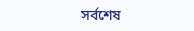সর্বশেষ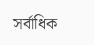সর্বাধিক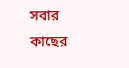সবার কাছের